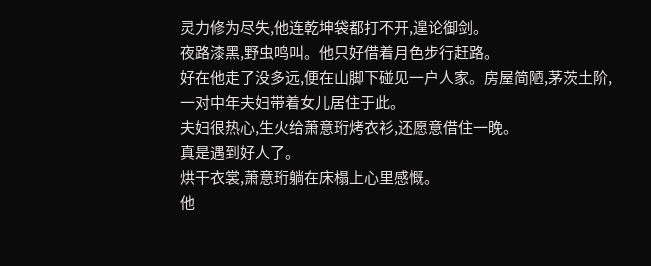灵力修为尽失,他连乾坤袋都打不开,遑论御剑。
夜路漆黑,野虫鸣叫。他只好借着月色步行赶路。
好在他走了没多远,便在山脚下碰见一户人家。房屋简陋,茅茨土阶,一对中年夫妇带着女儿居住于此。
夫妇很热心,生火给萧意珩烤衣衫,还愿意借住一晚。
真是遇到好人了。
烘干衣裳,萧意珩躺在床榻上心里感慨。
他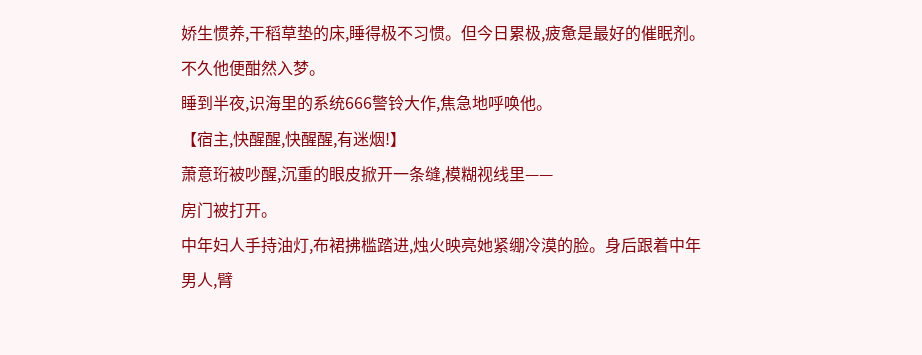娇生惯养,干稻草垫的床,睡得极不习惯。但今日累极,疲惫是最好的催眠剂。
不久他便酣然入梦。
睡到半夜,识海里的系统666警铃大作,焦急地呼唤他。
【宿主,快醒醒,快醒醒,有迷烟!】
萧意珩被吵醒,沉重的眼皮掀开一条缝,模糊视线里——
房门被打开。
中年妇人手持油灯,布裙拂槛踏进,烛火映亮她紧绷冷漠的脸。身后跟着中年男人,臂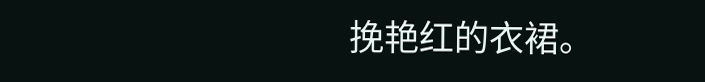挽艳红的衣裙。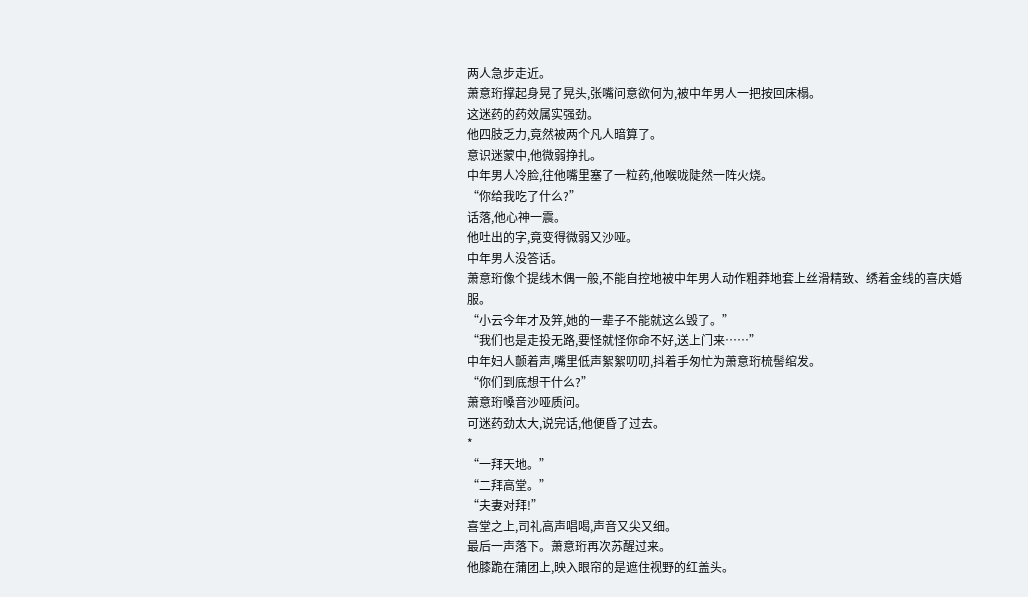两人急步走近。
萧意珩撑起身晃了晃头,张嘴问意欲何为,被中年男人一把按回床榻。
这迷药的药效属实强劲。
他四肢乏力,竟然被两个凡人暗算了。
意识迷蒙中,他微弱挣扎。
中年男人冷脸,往他嘴里塞了一粒药,他喉咙陡然一阵火烧。
“你给我吃了什么?”
话落,他心神一震。
他吐出的字,竟变得微弱又沙哑。
中年男人没答话。
萧意珩像个提线木偶一般,不能自控地被中年男人动作粗莽地套上丝滑精致、绣着金线的喜庆婚服。
“小云今年才及笄,她的一辈子不能就这么毁了。”
“我们也是走投无路,要怪就怪你命不好,送上门来……”
中年妇人颤着声,嘴里低声絮絮叨叨,抖着手匆忙为萧意珩梳髻绾发。
“你们到底想干什么?”
萧意珩嗓音沙哑质问。
可迷药劲太大,说完话,他便昏了过去。
*
“一拜天地。”
“二拜高堂。”
“夫妻对拜!”
喜堂之上,司礼高声唱喝,声音又尖又细。
最后一声落下。萧意珩再次苏醒过来。
他膝跪在蒲团上,映入眼帘的是遮住视野的红盖头。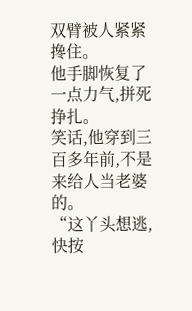双臂被人紧紧搀住。
他手脚恢复了一点力气,拼死挣扎。
笑话,他穿到三百多年前,不是来给人当老婆的。
“这丫头想逃,快按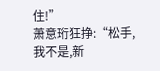住!”
萧意珩狂挣:“松手,我不是,新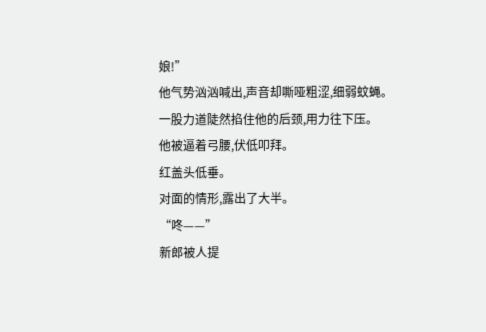娘!”
他气势汹汹喊出,声音却嘶哑粗涩,细弱蚊蝇。
一股力道陡然掐住他的后颈,用力往下压。
他被逼着弓腰,伏低叩拜。
红盖头低垂。
对面的情形,露出了大半。
“咚——”
新郎被人提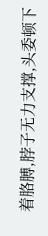着胳膊,脖子无力支撑,头委顿下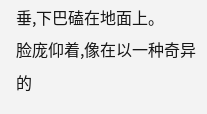垂,下巴磕在地面上。
脸庞仰着,像在以一种奇异的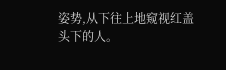姿势,从下往上地窥视红盖头下的人。